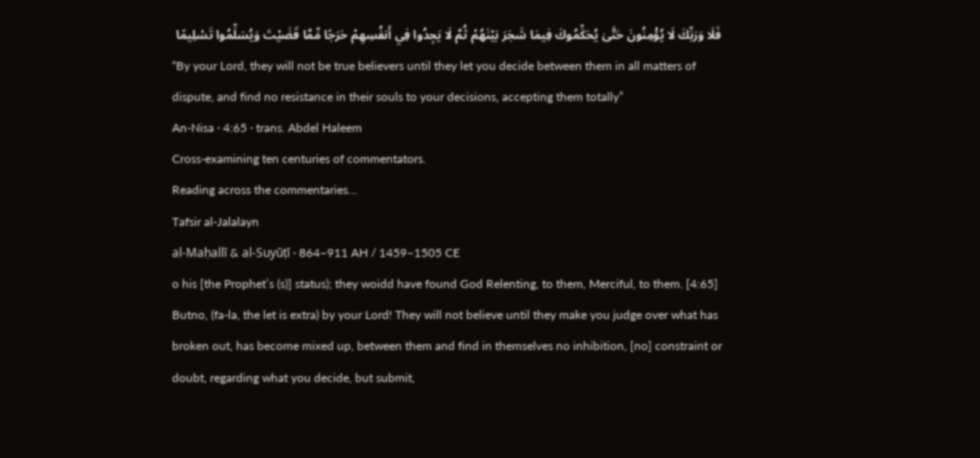فَلَا وَرَبِّكَ لَا يُؤْمِنُونَ حَتَّىٰ يُحَكِّمُوكَ فِيمَا شَجَرَ بَيْنَهُمْ ثُمَّ لَا يَجِدُوا فِي أَنفُسِهِمْ حَرَجًا مِّمَّا قَضَيْتَ وَيُسَلِّمُوا تَسْلِيمًا
“By your Lord, they will not be true believers until they let you decide between them in all matters of dispute, and find no resistance in their souls to your decisions, accepting them totally”
An-Nisa · 4:65 · trans. Abdel Haleem
Cross-examining ten centuries of commentators.
Reading across the commentaries…
Tafsir al-Jalalayn
al-Maḥallī & al-Suyūṭī · 864–911 AH / 1459–1505 CE
o his [the Prophet’s (s)] status); they woidd have found God Relenting, to them, Merciful, to them. [4:65] Butno, (fa-la, the let is extra) by your Lord! They will not believe until they make you judge over what has broken out, has become mixed up, between them and find in themselves no inhibition, [no] constraint or doubt, regarding what you decide, but submit,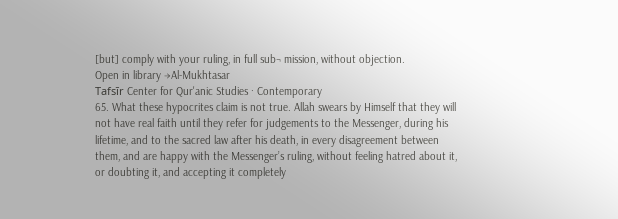[but] comply with your ruling, in full sub¬ mission, without objection.
Open in library →Al-Mukhtasar
Tafsīr Center for Qur'anic Studies · Contemporary
65. What these hypocrites claim is not true. Allah swears by Himself that they will not have real faith until they refer for judgements to the Messenger, during his lifetime, and to the sacred law after his death, in every disagreement between them, and are happy with the Messenger’s ruling, without feeling hatred about it, or doubting it, and accepting it completely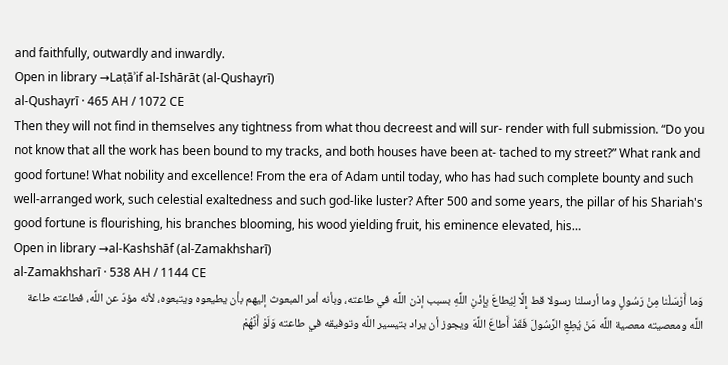and faithfully, outwardly and inwardly.
Open in library →Laṭāʾif al-Ishārāt (al-Qushayrī)
al-Qushayrī · 465 AH / 1072 CE
Then they will not find in themselves any tightness from what thou decreest and will sur- render with full submission. “Do you not know that all the work has been bound to my tracks, and both houses have been at- tached to my street?” What rank and good fortune! What nobility and excellence! From the era of Adam until today, who has had such complete bounty and such well-arranged work, such celestial exaltedness and such god-like luster? After 500 and some years, the pillar of his Shariah's good fortune is flourishing, his branches blooming, his wood yielding fruit, his eminence elevated, his…
Open in library →al-Kashshāf (al-Zamakhsharī)
al-Zamakhsharī · 538 AH / 1144 CE
وَما أَرْسَلْنا مِنْ رَسُولٍ وما أرسلنا رسولا قط إِلَّا لِيُطاعَ بِإِذْنِ اللَّهِ بسبب إذن اللَّه في طاعته، وبأنه أمر المبعوث إليهم بأن يطيعوه ويتبعوه، لأنه مؤدّ عن اللَّه، فطاعته طاعة اللَّه ومعصيته معصية اللَّه مَنْ يُطِعِ الرَّسُولَ فَقَدْ أَطاعَ اللَّهَ ويجوز أن يراد بتيسير اللَّه وتوفيقه في طاعته وَلَوْ أَنَّهُمْ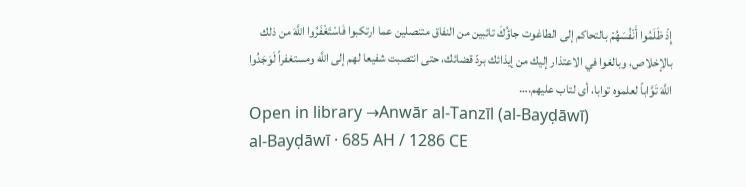إِذْ ظَلَمُوا أَنْفُسَهُمْ بالتحاكم إلى الطاغوت جاؤُكَ تائبين من النفاق متنصلين عما ارتكبوا فَاسْتَغْفَرُوا اللَّهَ من ذلك بالإخلاص، وبالغوا في الاعتذار إليك من إيذائك بردّ قضائك، حتى انتصبت شفيعا لهم إلى اللَّه ومستغفراً لَوَجَدُوا اللَّهَ تَوَّاباً لعلموه توابا، أى لتاب عليهم.…
Open in library →Anwār al-Tanzīl (al-Bayḍāwī)
al-Bayḍāwī · 685 AH / 1286 CE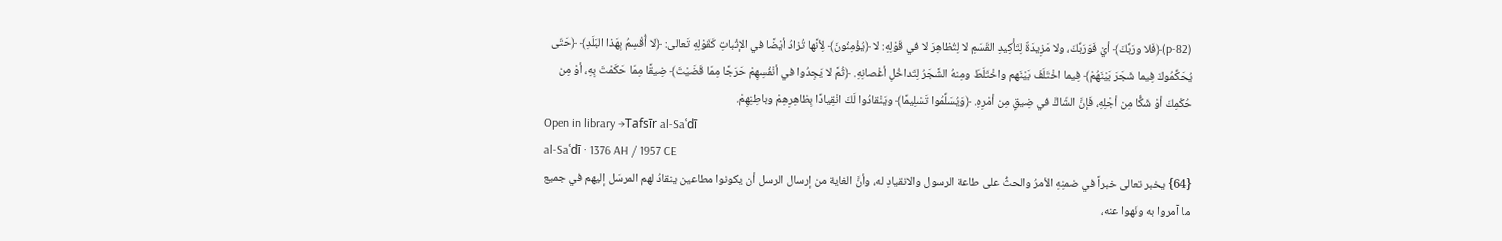(p-82)﴿فَلا ورَبِّكَ﴾ أيْ فَوَرَبِّكَ، ولا مَزِيدَةٌ لِتَأْكِيدِ القَسَمِ لا لِتُظاهِرَ لا في قَوْلِهِ: لا ﴿يُؤْمِنُونَ﴾ لِأنَّها تُزادُ أيْضًا في الإثْباتِ كَقَوْلِهِ تَعالى: ﴿لا أُقْسِمُ بِهَذا البَلَدِ﴾ ﴿حَتّى يُحَكِّمُوكَ فِيما شَجَرَ بَيْنَهُمْ﴾ فِيما اخْتَلَفَ بَيْنَهم واخْتَلَطَ ومِنهُ الشَّجَرُ لِتَداخُلِ أغْصانِهِ. ﴿ثُمَّ لا يَجِدُوا في أنْفُسِهِمْ حَرَجًا مِمّا قَضَيْتَ﴾ ضِيقًا مِمّا حَكَمْتَ بِهِ، أوْ مِن حُكْمِكَ أوْ شَكًّا مِن أجْلِهِ، فَإنَّ الشّاكَّ في ضِيقٍ مِن أمْرِهِ. ﴿وَيُسَلِّمُوا تَسْلِيمًا﴾ ويَنْقادُوا لَكَ انْقِيادًا بِظاهِرِهِمْ وباطِنِهِمْ.
Open in library →Tafsīr al-Saʿdī
al-Saʿdī · 1376 AH / 1957 CE
{64} يخبر تعالى خبراً في ضمنِهِ الأمرُ والحثُّ على طاعة الرسول والانقيادِ له، وأنَّ الغاية من إرسال الرسل أن يكونوا مطاعين ينقادُ لهم المرسَل إليهم في جميع ما آمروا به ونَهوا عنه،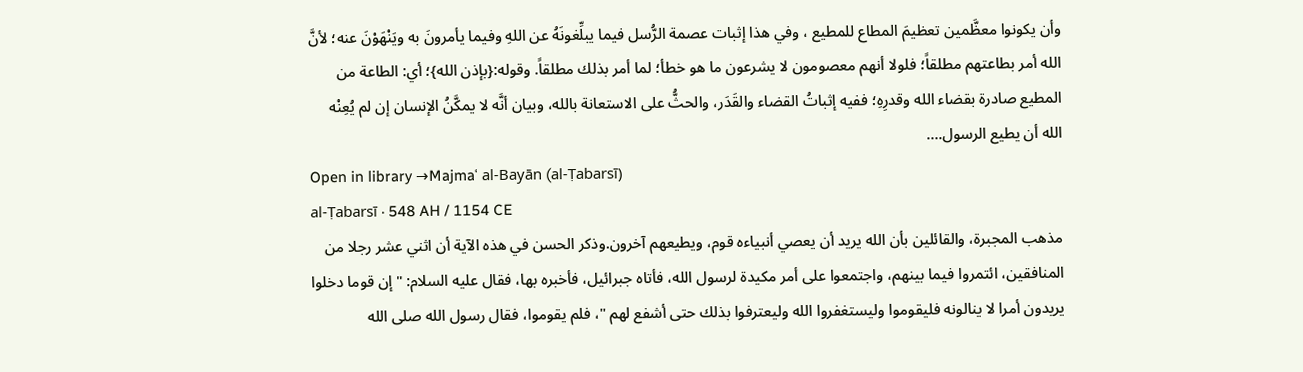وأن يكونوا معظَّمين تعظيمَ المطاع للمطيع ، وفي هذا إثبات عصمة الرُّسل فيما يبلِّغونَهُ عن اللهِ وفيما يأمرونَ به ويَنْهَوْنَ عنه؛ لأنَّ الله أمر بطاعتهم مطلقاً؛ فلولا أنهم معصومون لا يشرعون ما هو خطأ؛ لما أمر بذلك مطلقاً. وقوله:{بإذن الله}؛ أي: الطاعة من المطيع صادرة بقضاء الله وقدرِهِ؛ ففيه إثباتُ القضاء والقَدَر، والحثُّ على الاستعانة بالله، وبيان أنَّه لا يمكَّنُ الإنسان إن لم يُعِنْه الله أن يطيع الرسول.…
Open in library →Majmaʿ al-Bayān (al-Ṭabarsī)
al-Ṭabarsī · 548 AH / 1154 CE
مذهب المجبرة، والقائلين بأن الله يريد أن يعصي أنبياءه قوم، ويطيعهم آخرون.وذكر الحسن في هذه الآية أن اثني عشر رجلا من المنافقين، ائتمروا فيما بينهم، واجتمعوا على أمر مكيدة لرسول الله، فأتاه جبرائيل، فأخبره بها، فقال عليه السلام: " إن قوما دخلوا يريدون أمرا لا ينالونه فليقوموا وليستغفروا الله وليعترفوا بذلك حتى أشفع لهم "، فلم يقوموا، فقال رسول الله صلى الله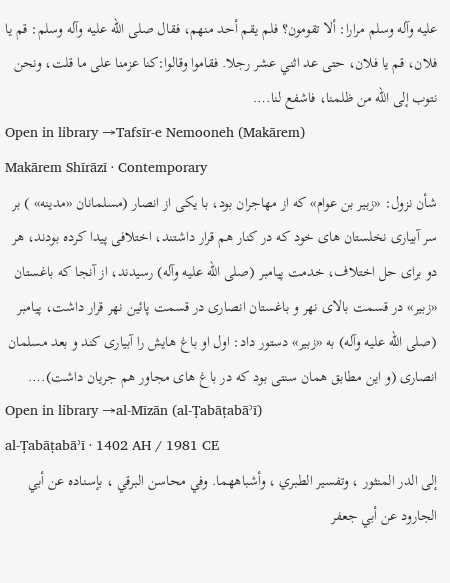عليه وآله وسلم مرارا: ألا تقومون؟ فلم يقم أحد منهم، فقال صلى الله عليه وآله وسلم: قم يا فلان، قم يا فلان، حتى عد اثني عشر رجلا. فقاموا وقالوا:كنا عزمنا على ما قلت، ونحن نتوب إلى الله من ظلمنا، فاشفع لنا.…
Open in library →Tafsīr-e Nemooneh (Makārem)
Makārem Shīrāzī · Contemporary
شأن نزول: «زبیر بن عوام» که از مهاجران بود، با یکى از انصار (مسلمانان «مدینه» ) بر سر آبیارى نخلستان هاى خود که در کنار هم قرار داشتند، اختلافى پیدا کرده بودند، هر دو براى حل اختلاف، خدمت پیامبر (صلى الله علیه وآله) رسیدند، از آنجا که باغستان «زبیر» در قسمت بالاى نهر و باغستان انصارى در قسمت پائین نهر قرار داشت، پیامبر (صلى الله علیه وآله) به «زبیر» دستور داد: اول او باغ هایش را آبیارى کند و بعد مسلمان انصارى (و این مطابق همان سنتى بود که در باغ هاى مجاور هم جریان داشت).…
Open in library →al-Mīzān (al-Ṭabāṭabāʾī)
al-Ṭabāṭabāʾī · 1402 AH / 1981 CE
إلى الدر المنثور ، وتفسير الطبري ، وأشباههما. وفي محاسن البرقي ، بإسناده عن أبي الجارود عن أبي جعفر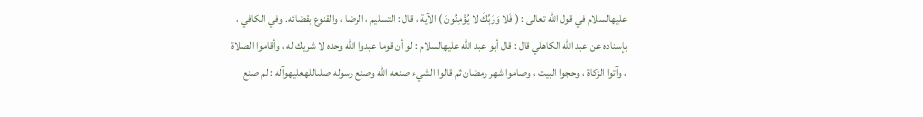عليهالسلام في قول الله تعالى : ( فَلا وَرَبِّكَ لا يُؤْمِنُونَ ) الآية ، قال : التسليم ، الرضا ، والقنوع بقضائه. وفي الكافي ، بإسناده عن عبد الله الكاهلي قال : قال أبو عبد الله عليهالسلام : لو أن قوما عبدوا الله وحده لا شريك له ، وأقاموا الصلاة ، وآتوا الزكاة ، وحجوا البيت ، وصاموا شهر رمضان ثم قالوا الشيء صنعه الله وصنع رسوله صلىاللهعليهوآله : لم صنع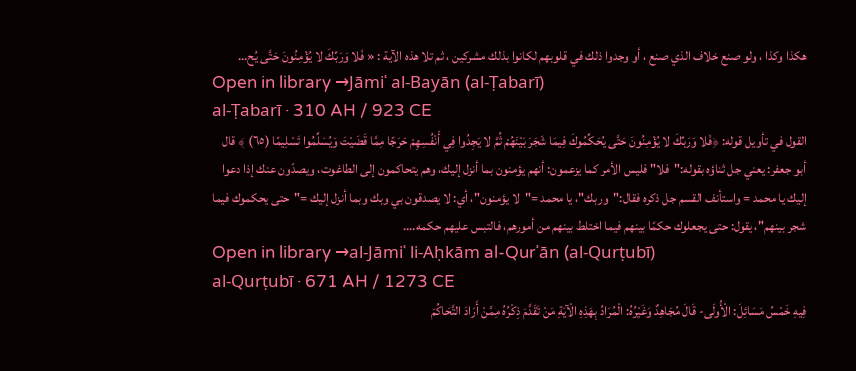هكذا وكذا ، ولو صنع خلاف الذي صنع ، أو وجدوا ذلك في قلوبهم لكانوا بذلك مشركين ، ثم تلا هذه الآية : « فَلا وَرَبِّكَ لا يُؤْمِنُونَ حَتَّى يُح…
Open in library →Jāmiʿ al-Bayān (al-Ṭabarī)
al-Ṭabarī · 310 AH / 923 CE
القول في تأويل قوله: ﴿فَلا وَرَبِّكَ لا يُؤْمِنُونَ حَتَّى يُحَكِّمُوكَ فِيمَا شَجَرَ بَيْنَهُمْ ثُمَّ لا يَجِدُوا فِي أَنْفُسِهِمْ حَرَجًا مِمَّا قَضَيْتَ وَيُسَلِّمُوا تَسْلِيمًا (٦٥) ﴾ قال أبو جعفر: يعني جل ثناؤه بقوله:"فلا" فليس الأمر كما يزعمون: أنهم يؤمنون بما أنزل إليك، وهم يتحاكمون إلى الطاغوت، ويصدّون عنك إذا دعوا إليك يا محمد = واستأنف القسم جل ذكره فقال:"وربك"، يا محمد ="لا يؤمنون"، أي: لا يصدقون بي وبك وبما أنزل إليك ="حتى يحكموك فيما شجر بينهم"، يقول: حتى يجعلوك حكمًا بينهم فيما اختلط بينهم من أمورهم، فالتبس عليهم حكمه.…
Open in library →al-Jāmiʿ li-Aḥkām al-Qurʾān (al-Qurṭubī)
al-Qurṭubī · 671 AH / 1273 CE
فِيهِ خَمْسُ مَسَائِلَ: الْأُولَى- قَالَ مُجَاهِدٌ وَغَيْرُهُ: الْمُرَادُ بِهَذِهِ الْآيَةِ مَنْ تَقَدَّمَ ذِكْرُهُ مِمَّنْ أَرَادَ التَّحَاكُمَ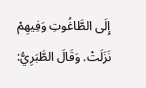إِلَى الطَّاغُوتِ وَفِيهِمْ نَزَلَتْ. وَقَالَ الطَّبَرِيُّ: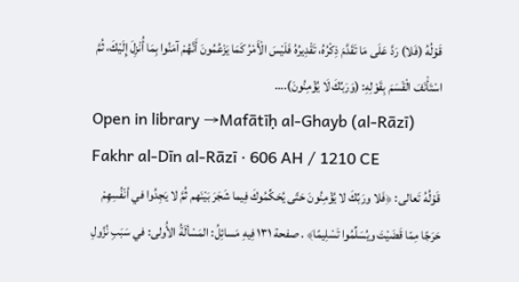قَوْلُهُ (فَلا) رَدَّ عَلَى مَا تَقَدَّمَ ذِكْرُهُ، تَقْدِيرُهُ فَلَيْسَ الْأَمْرُ كَمَا يَزْعُمُونَ أَنَّهُمْ آمَنُوا بِمَا أُنْزِلَ إِلَيْكَ، ثُمَّ اسْتَأْنَفَ الْقَسَمَ بِقَوْلِهِ: (وَرَبِّكَ لَا يُؤْمِنُونَ).…
Open in library →Mafātīḥ al-Ghayb (al-Rāzī)
Fakhr al-Dīn al-Rāzī · 606 AH / 1210 CE
قَوْلُهُ تَعالى: ﴿فَلا ورَبِّكَ لا يُؤْمِنُونَ حَتّى يُحَكِّمُوكَ فِيما شَجَرَ بَيْنَهم ثُمَّ لا يَجِدُوا في أنْفُسِهِمْ حَرَجًا مِمّا قَضَيْتَ ويُسَلِّمُوا تَسْلِيمًا﴾ . صفحة ١٣١ فِيهِ مَسائِلُ: المَسْألَةُ الأُولى: في سَبَبِ نُزُولِ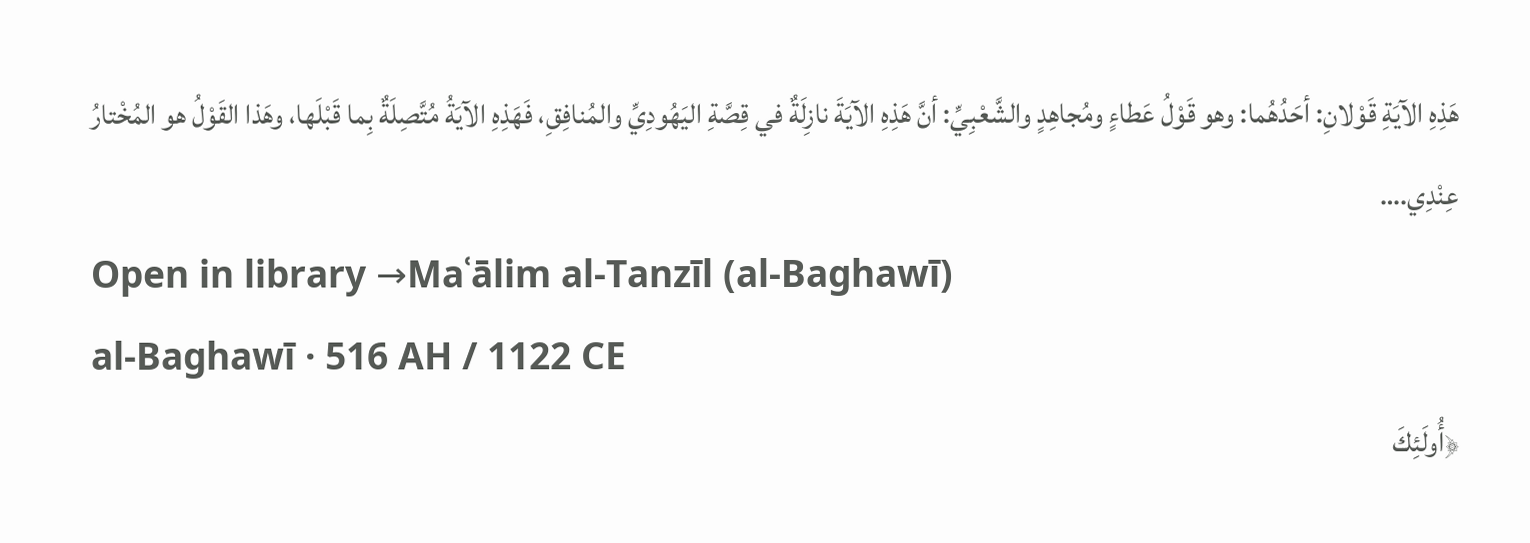هَذِهِ الآيَةِ قَوْلانِ: أحَدُهُما: وهو قَوْلُ عَطاءٍ ومُجاهِدٍ والشَّعْبِيِّ: أنَّ هَذِهِ الآيَةَ نازِلَةٌ في قِصَّةِ اليَهُودِيِّ والمُنافِقِ، فَهَذِهِ الآيَةُ مُتَّصِلَةٌ بِما قَبْلَها، وهَذا القَوْلُ هو المُخْتارُ عِنْدِي.…
Open in library →Maʿālim al-Tanzīl (al-Baghawī)
al-Baghawī · 516 AH / 1122 CE
﴿أُولَئِكَ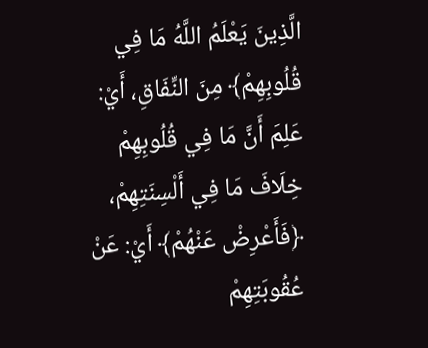الَّذِينَ يَعْلَمُ اللَّهُ مَا فِي قُلُوبِهِمْ﴾ مِنَ النِّفَاقِ، أَيْ: عَلِمَ أَنَّ مَا فِي قُلُوبِهِمْ خِلَافَ مَا فِي أَلْسِنَتِهِمْ، ﴿فَأَعْرِضْ عَنْهُمْ﴾ أَيْ: عَنْ عُقُوبَتِهِمْ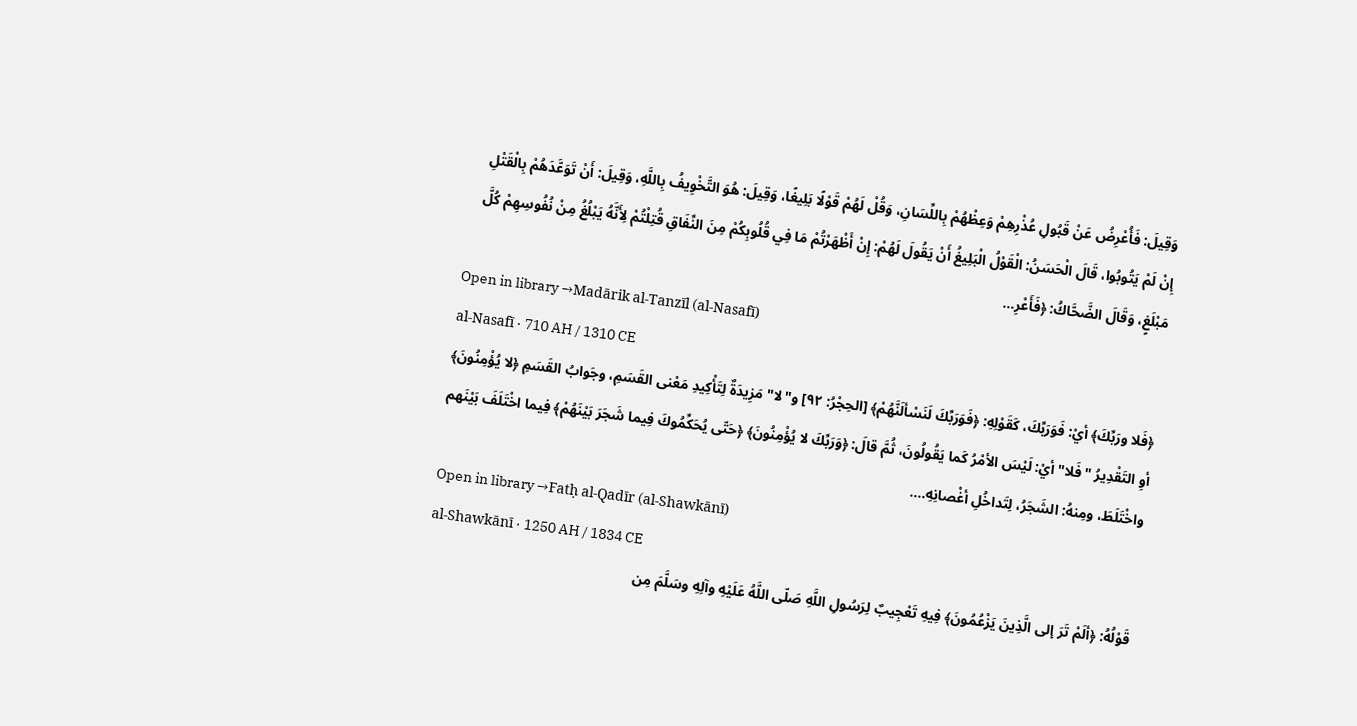وَقِيلَ: فَأُعْرِضُ عَنْ قَبُولِ عُذْرِهِمْ وَعِظْهُمْ بِاللِّسَانِ، وَقُلْ لَهُمْ قَوْلًا بَلِيغًا، وَقِيلَ: هُوَ التَّخْوِيفُ بِاللَّهِ، وَقِيلَ: أَنْ تَوَعَّدَهُمْ بِالْقَتْلِ إِنْ لَمْ يَتُوبُوا، قَالَ الْحَسَنُ: الْقَوْلُ الْبَلِيغُ أَنْ يَقُولَ لَهُمْ: إِنْ أَظْهَرْتُمْ مَا فِي قُلُوبِكُمْ مِنَ النِّفَاقِ قُتِلْتُمْ لِأَنَّهُ يَبْلُغُ مِنْ نُفُوسِهِمْ كُلَّ مَبْلَغٍ، وَقَالَ الضَّحَّاكُ: ﴿فَأَعْرِ…
Open in library →Madārik al-Tanzīl (al-Nasafī)
al-Nasafī · 710 AH / 1310 CE
﴿فَلا ورَبِّكَ﴾ أيْ: فَوَرَبِّكَ، كَقَوْلِهِ: ﴿فَوَرَبِّكَ لَنَسْألَنَّهُمْ﴾ [الحِجْرُ: ٩٢] و"لا" مَزِيدَةٌ لِتَأْكِيدِ مَعْنى القَسَمِ، وجَوابُ القَسَمِ ﴿لا يُؤْمِنُونَ﴾ أوِ التَقْدِيرُ "فَلا" أيْ: لَيْسَ الأمْرُ كَما يَقُولُونَ، ثُمَّ قالَ: ﴿وَرَبِّكَ لا يُؤْمِنُونَ﴾ ﴿حَتّى يُحَكِّمُوكَ فِيما شَجَرَ بَيْنَهُمْ﴾ فِيما اخْتَلَفَ بَيْنَهم واخْتَلَطَ، ومِنهُ: الشَجَرُ، لِتَداخُلِ أغْصانِهِ.…
Open in library →Fatḥ al-Qadīr (al-Shawkānī)
al-Shawkānī · 1250 AH / 1834 CE
قَوْلُهُ: ﴿ألَمْ تَرَ إلى الَّذِينَ يَزْعُمُونَ﴾ فِيهِ تَعْجِيبٌ لِرَسُولِ اللَّهِ صَلّى اللَّهُ عَلَيْهِ وآلِهِ وسَلَّمَ مِن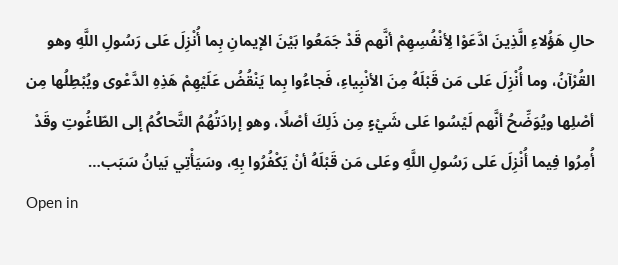حالِ هَؤُلاءِ الَّذِينَ ادَّعَوْا لِأنْفُسِهِمْ أنَّهم قَدْ جَمَعُوا بَيْنَ الإيمانِ بِما أُنْزِلَ عَلى رَسُولِ اللَّهِ وهو القُرْآنُ، وما أُنْزِلَ عَلى مَن قَبْلَهُ مِنَ الأنْبِياءِ، فَجاءُوا بِما يَنْقُضُ عَلَيْهِمْ هَذِهِ الدَّعْوى ويُبْطِلُها مِن أصْلِها ويُوَضِّحُ أنَّهم لَيْسُوا عَلى شَيْءٍ مِن ذَلِكَ أصْلًا، وهو إرادَتُهُمُ التَّحاكُمُ إلى الطّاغُوتِ وقَدْ أُمِرُوا فِيما أُنْزِلَ عَلى رَسُولِ اللَّهِ وعَلى مَن قَبْلَهُ أنْ يَكْفُرُوا بِهِ، وسَيَأْتِي بَيانُ سَبَب…
Open in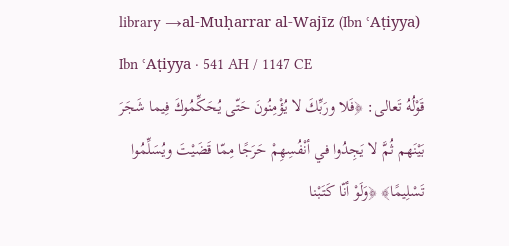library →al-Muḥarrar al-Wajīz (Ibn ʿAṭiyya)
Ibn ʿAṭiyya · 541 AH / 1147 CE
قَوْلُهُ تَعالى: ﴿فَلا ورَبِّكَ لا يُؤْمِنُونَ حَتّى يُحَكِّمُوكَ فِيما شَجَرَ بَيْنَهم ثُمَّ لا يَجِدُوا في أنْفُسِهِمْ حَرَجًا مِمّا قَضَيْتَ ويُسَلِّمُوا تَسْلِيمًا﴾ ﴿وَلَوْ أنّا كَتَبْنا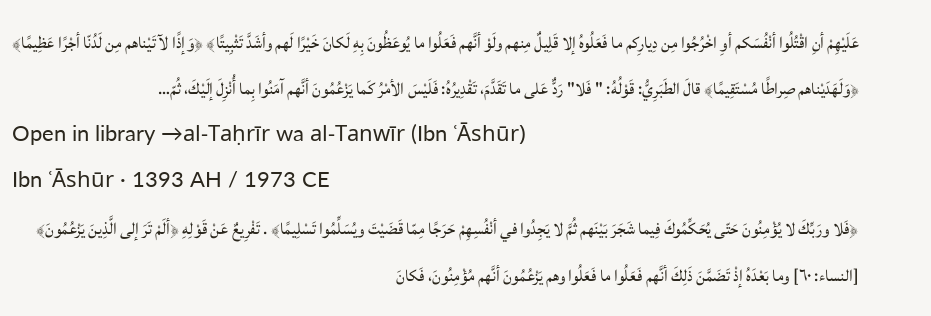عَلَيْهِمْ أنِ اقْتُلُوا أنْفُسَكم أوِ اخْرُجُوا مِن دِيارِكم ما فَعَلُوهُ إلا قَلِيلٌ مِنهم ولَوْ أنَّهم فَعَلُوا ما يُوعَظُونَ بِهِ لَكانَ خَيْرًا لَهم وأشَدَّ تَثْبِيتًا﴾ ﴿وَإذًا لآتَيْناهم مِن لَدُنّا أجْرًا عَظِيمًا﴾ ﴿وَلَهَدَيْناهم صِراطًا مُسْتَقِيمًا﴾ قالَ الطَبَرِيُّ: قَوْلُهُ: "فَلا" رَدٌّ عَلى ما تَقَدَّمَ، تَقْدِيرُهُ: فَلَيْسَ الأمْرُ كَما يَزْعُمُونَ أنَّهم آمَنُوا بِما أُنْزِلَ إلَيْكَ، ثُمّ…
Open in library →al-Taḥrīr wa al-Tanwīr (Ibn ʿĀshūr)
Ibn ʿĀshūr · 1393 AH / 1973 CE
﴿فَلا ورَبِّكَ لا يُؤْمِنُونَ حَتّى يُحَكِّمُوكَ فِيما شَجَرَ بَيْنَهم ثُمَّ لا يَجِدُوا في أنْفُسِهِمْ حَرَجًا مِمّا قَضَيْتَ ويُسَلِّمُوا تَسْلِيمًا﴾ . تَفْرِيعٌ عَنْ قَوْلِهِ ﴿ألَمْ تَرَ إلى الَّذِينَ يَزْعُمُونَ﴾ [النساء: ٦٠] وما بَعْدَهُ إذْ تَضَمَّنَ ذَلِكَ أنَّهم فَعَلُوا ما فَعَلُوا وهم يَزْعُمُونَ أنَّهم مُؤْمِنُونَ، فَكانَ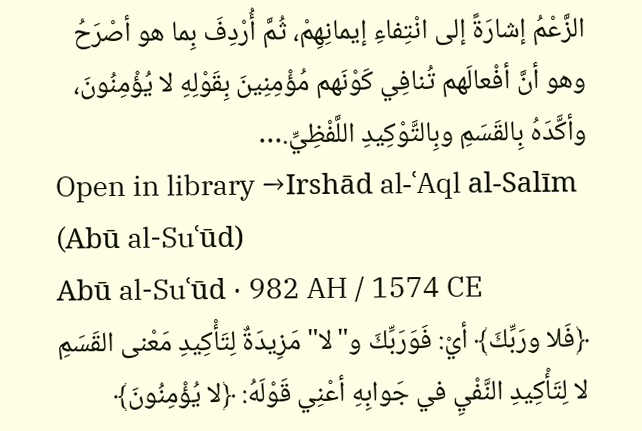الزَّعْمُ إشارَةً إلى انْتِفاءِ إيمانِهِمْ، ثُمَّ أُرْدِفَ بِما هو أصْرَحُ وهو أنَّ أفْعالَهم تُنافِي كَوْنَهم مُؤْمِنِينَ بِقَوْلِهِ لا يُؤْمِنُونَ، وأكَّدَهُ بِالقَسَمِ وبِالتَّوْكِيدِ اللَّفْظِيِّ.…
Open in library →Irshād al-ʿAql al-Salīm (Abū al-Suʿūd)
Abū al-Suʿūd · 982 AH / 1574 CE
﴿فَلا ورَبِّكَ﴾ أيْ: فَوَرَبِّكَ و"لا" مَزِيدَةٌ لِتَأْكِيدِ مَعْنى القَسَمِ لا لِتَأْكِيدِ النَّفْيِ في جَوابِهِ أعْنِي قَوْلَهُ: ﴿لا يُؤْمِنُونَ﴾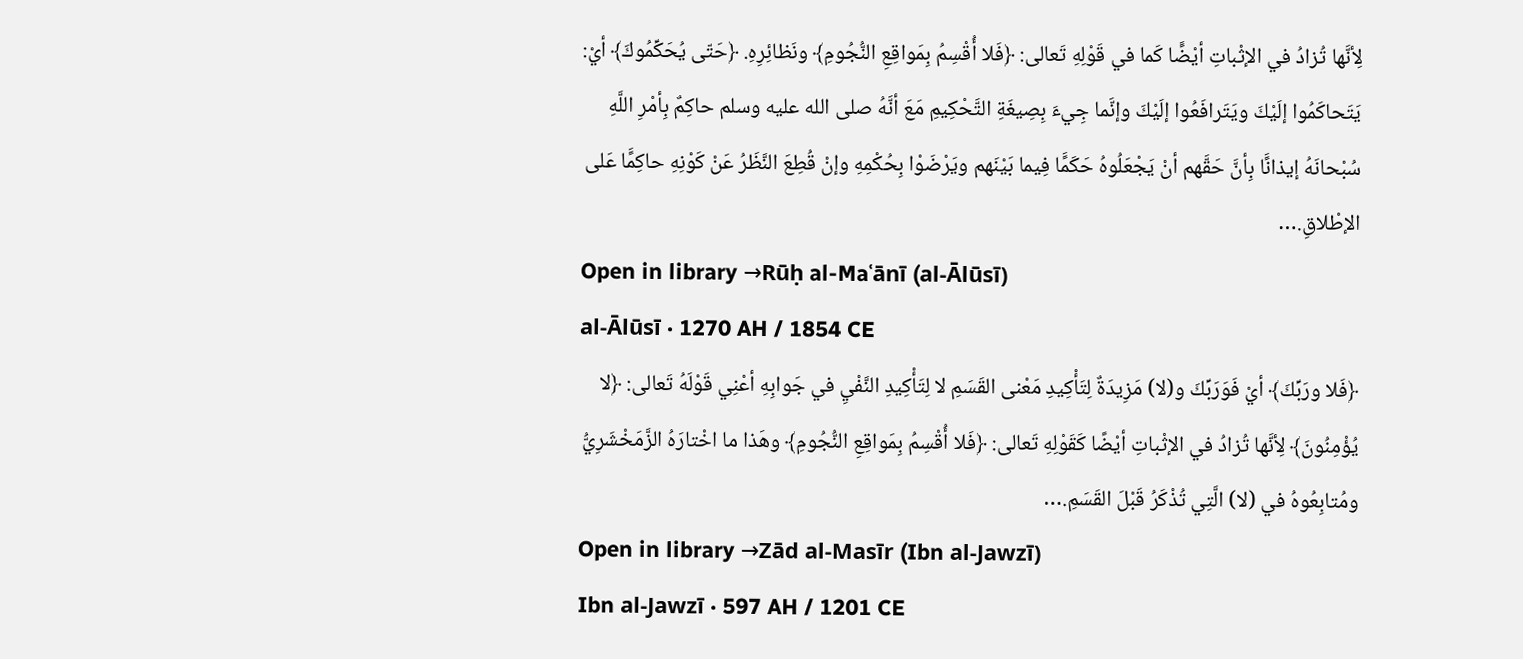لِأنَّها تُزادُ في الإثْباتِ أيْضًَا كَما في قَوْلِهِ تَعالى: ﴿فَلا أُقْسِمُ بِمَواقِعِ النُّجُومِ﴾ ونَظائِرِهِ. ﴿حَتّى يُحَكِّمُوكَ﴾ أيْ: يَتَحاكَمُوا إلَيْكَ ويَتَرافَعُوا إلَيْكَ وإنَّما جِيءَ بِصِيغَةِ التَّحْكِيمِ مَعَ أنَّهُ صلى الله عليه وسلم حاكِمٌ بِأمْرِ اللَّهِ سُبْحانَهُ إيذانًَا بِأنَّ حَقَّهم أنْ يَجْعَلُوهُ حَكَمًَا فِيما بَيْنَهم ويَرْضَوْا بِحُكْمِهِ وإنْ قُطِعَ النَّظَرُ عَنْ كَوْنِهِ حاكِمًَا عَلى الإطْلاقِ.…
Open in library →Rūḥ al-Maʿānī (al-Ālūsī)
al-Ālūsī · 1270 AH / 1854 CE
﴿فَلا ورَبِّكَ﴾ أيْ فَوَرَبِّكَ و(لا) مَزِيدَةٌ لِتَأْكِيدِ مَعْنى القَسَمِ لا لِتَأْكِيدِ النَّفْيِ في جَوابِهِ أعْنِي قَوْلَهُ تَعالى: ﴿لا يُؤْمِنُونَ﴾ لِأنَّها تُزادُ في الإثْباتِ أيْضًا كَقَوْلِهِ تَعالى: ﴿فَلا أُقْسِمُ بِمَواقِعِ النُّجُومِ﴾ وهَذا ما اخْتارَهُ الزَّمَخْشَرِيُّ ومُتابِعُوهُ في (لا) الَّتِي تُذْكَرُ قَبْلَ القَسَمِ.…
Open in library →Zād al-Masīr (Ibn al-Jawzī)
Ibn al-Jawzī · 597 AH / 1201 CE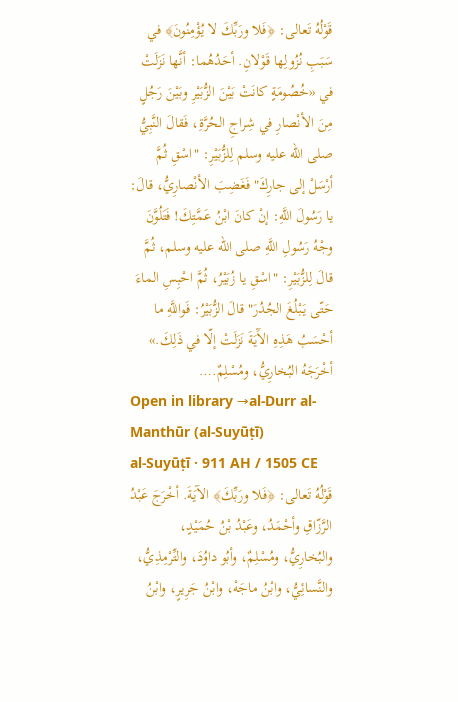قَوْلُهُ تَعالى: ﴿فَلا ورَبِّكَ لا يُؤْمِنُونَ﴾ في سَبَبِ نُزُولِها قَوْلانِ. أحَدُهُما: أنَّها نَزَلَتْ في «خُصُومَةٍ كانَتْ بَيْنَ الزُّبَيْرِ وبَيْنَ رَجُلٍ مِنَ الأنْصارِ في شِراجِ الحُرَّةِ، فَقالَ النَّبِيُّ صلى الله عليه وسلم لِلزُّبَيْرِ: "اسْقِ ثُمَّ أرْسَلْ إلى جارِكَ" فَغَضِبَ الأنْصارِيُّ، قالَ: يا رَسُولَ اللَّهِ: إنْ كانَ ابْنُ عَمَّتِكَ! فَتَلُوَّنَ وجْهُ رَسُولِ اللَّهِ صلى الله عليه وسلم، ثُمَّ قالَ لِلزُّبَيْرِ: "اسْقِ يا زُبَيْرُ، ثُمَّ احْبِسِ الماءَ حَتّى يَبْلُغَ الجُدُرَ" قالَ الزُّبَيْرُ: فَواللَّهِ ما أحْسَبُ هَذِهِ الآَيَةَ نَزَلَتْ إلّا في ذَلِكَ.» أخْرَجَهُ البُخارِيُّ، ومُسْلِمٌ.…
Open in library →al-Durr al-Manthūr (al-Suyūṭī)
al-Suyūṭī · 911 AH / 1505 CE
قَوْلُهُ تَعالى: ﴿فَلا ورَبِّكَ﴾ الآيَةَ. أخْرَجَ عَبْدُ الرَّزّاقِ وأحْمَدُ، وعَبْدُ بْنُ حُمَيْدٍ، والبُخارِيُّ، ومُسْلِمٌ، وأبُو داوُدَ، والتِّرْمِذِيُّ، والنَّسائِيُّ، وابْنُ ماجَهْ، وابْنُ جَرِيرٍ، وابْنُ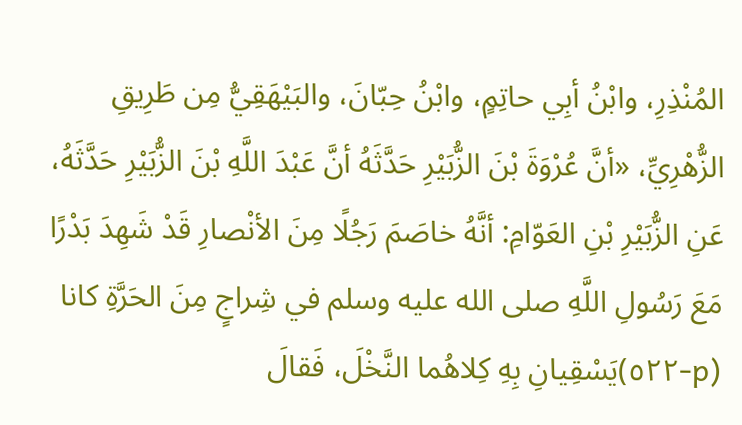المُنْذِرِ، وابْنُ أبِي حاتِمٍ، وابْنُ حِبّانَ، والبَيْهَقِيُّ مِن طَرِيقِ الزُّهْرِيِّ، «أنَّ عُرْوَةَ بْنَ الزُّبَيْرِ حَدَّثَهُ أنَّ عَبْدَ اللَّهِ بْنَ الزُّبَيْرِ حَدَّثَهُ، عَنِ الزُّبَيْرِ بْنِ العَوّامِ: أنَّهُ خاصَمَ رَجُلًا مِنَ الأنْصارِ قَدْ شَهِدَ بَدْرًا مَعَ رَسُولِ اللَّهِ صلى الله عليه وسلم في شِراجٍ مِنَ الحَرَّةِ كانا (p-٥٢٢)يَسْقِيانِ بِهِ كِلاهُما النَّخْلَ، فَقالَ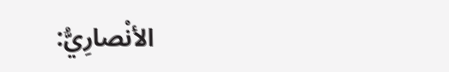الأنْصارِيُّ: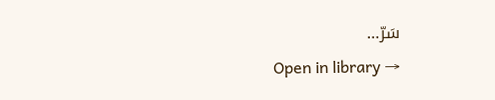سَرّ…
Open in library →